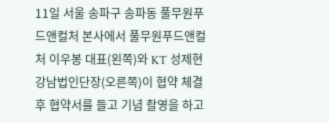11일 서울 송파구 송파동 풀무원푸드앤컬처 본사에서 풀무원푸드앤컬처 이우봉 대표(왼쪽)와 KT 성제현 강남법인단장(오른쪽)이 협약 체결 후 협약서를 들고 기념 촬영을 하고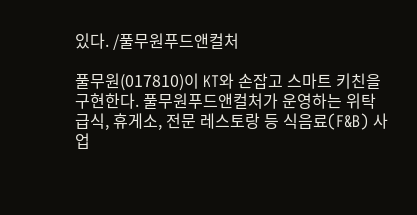있다. /풀무원푸드앤컬처

풀무원(017810)이 KT와 손잡고 스마트 키친을 구현한다. 풀무원푸드앤컬처가 운영하는 위탁 급식, 휴게소, 전문 레스토랑 등 식음료(F&B) 사업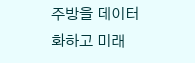주방을 데이터화하고 미래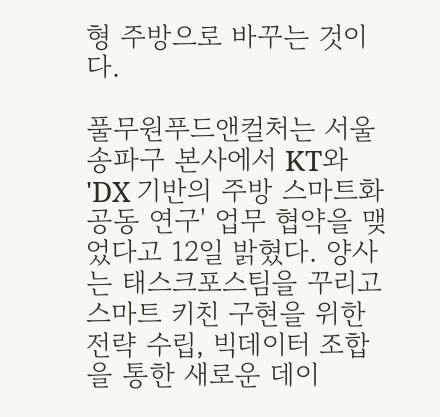형 주방으로 바꾸는 것이다.

풀무원푸드앤컬처는 서울 송파구 본사에서 KT와 'DX 기반의 주방 스마트화 공동 연구' 업무 협약을 맺었다고 12일 밝혔다. 양사는 태스크포스팀을 꾸리고 스마트 키친 구현을 위한 전략 수립, 빅데이터 조합을 통한 새로운 데이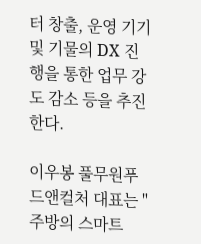터 창출, 운영 기기 및 기물의 DX 진행을 통한 업무 강도 감소 등을 추진한다.

이우봉 풀무원푸드앤컬처 대표는 "주방의 스마트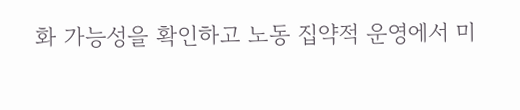화 가능성을 확인하고 노동 집약적 운영에서 미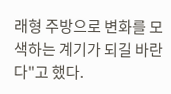래형 주방으로 변화를 모색하는 계기가 되길 바란다"고 했다.